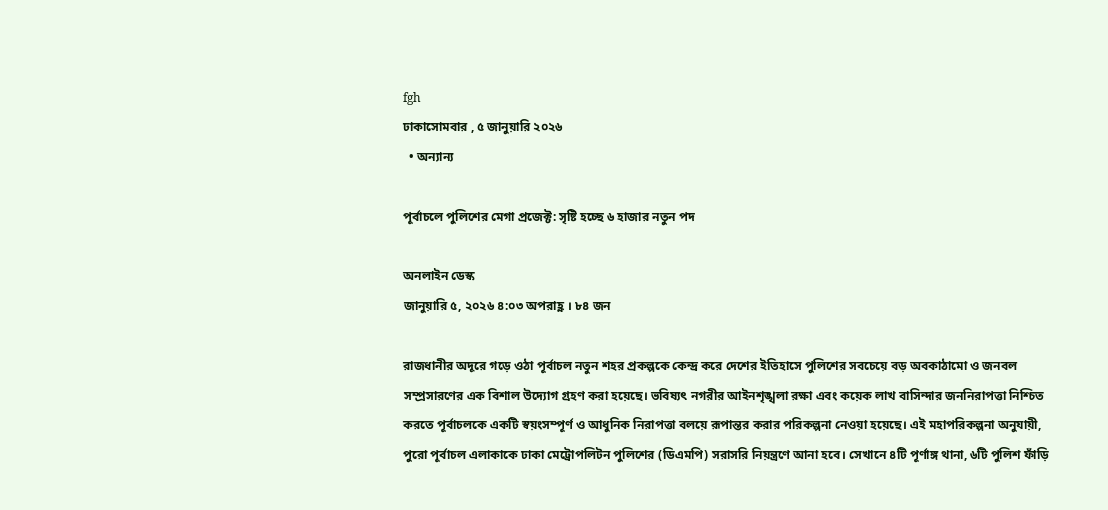fgh
ঢাকাসোমবার , ৫ জানুয়ারি ২০২৬
  • অন্যান্য

পূর্বাচলে পুলিশের মেগা প্রজেক্ট: সৃষ্টি হচ্ছে ৬ হাজার নতুন পদ

অনলাইন ডেস্ক
জানুয়ারি ৫, ২০২৬ ৪:০৩ অপরাহ্ণ । ৮৪ জন

রাজধানীর অদূরে গড়ে ওঠা পূর্বাচল নতুন শহর প্রকল্পকে কেন্দ্র করে দেশের ইতিহাসে পুলিশের সবচেয়ে বড় অবকাঠামো ও জনবল সম্প্রসারণের এক বিশাল উদ্যোগ গ্রহণ করা হয়েছে। ভবিষ্যৎ নগরীর আইনশৃঙ্খলা রক্ষা এবং কয়েক লাখ বাসিন্দার জননিরাপত্তা নিশ্চিত করতে পূর্বাচলকে একটি স্বয়ংসম্পূর্ণ ও আধুনিক নিরাপত্তা বলয়ে রূপান্তর করার পরিকল্পনা নেওয়া হয়েছে। এই মহাপরিকল্পনা অনুযায়ী, পুরো পূর্বাচল এলাকাকে ঢাকা মেট্রোপলিটন পুলিশের (ডিএমপি) সরাসরি নিয়ন্ত্রণে আনা হবে। সেখানে ৪টি পূর্ণাঙ্গ থানা, ৬টি পুলিশ ফাঁড়ি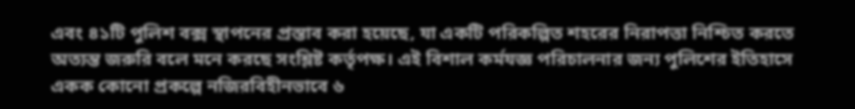এবং ৪১টি পুলিশ বক্স স্থাপনের প্রস্তাব করা হয়েছে, যা একটি পরিকল্পিত শহরের নিরাপত্তা নিশ্চিত করতে অত্যন্ত জরুরি বলে মনে করছে সংশ্লিষ্ট কর্তৃপক্ষ। এই বিশাল কর্মযজ্ঞ পরিচালনার জন্য পুলিশের ইতিহাসে একক কোনো প্রকল্পে নজিরবিহীনভাবে ৬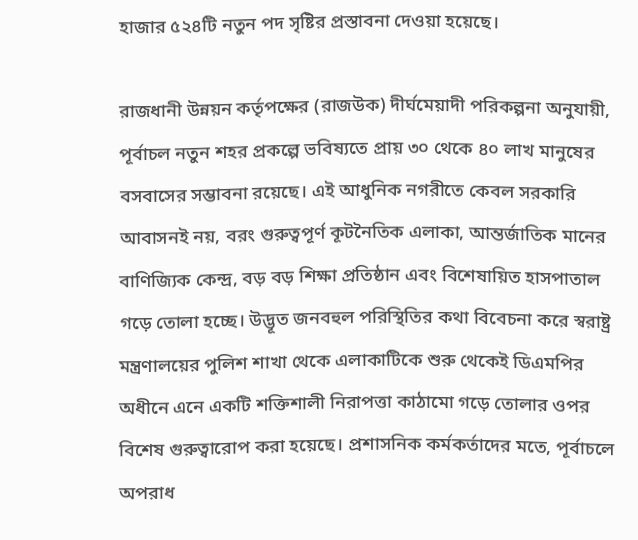হাজার ৫২৪টি নতুন পদ সৃষ্টির প্রস্তাবনা দেওয়া হয়েছে।

রাজধানী উন্নয়ন কর্তৃপক্ষের (রাজউক) দীর্ঘমেয়াদী পরিকল্পনা অনুযায়ী, পূর্বাচল নতুন শহর প্রকল্পে ভবিষ্যতে প্রায় ৩০ থেকে ৪০ লাখ মানুষের বসবাসের সম্ভাবনা রয়েছে। এই আধুনিক নগরীতে কেবল সরকারি আবাসনই নয়, বরং গুরুত্বপূর্ণ কূটনৈতিক এলাকা, আন্তর্জাতিক মানের বাণিজ্যিক কেন্দ্র, বড় বড় শিক্ষা প্রতিষ্ঠান এবং বিশেষায়িত হাসপাতাল গড়ে তোলা হচ্ছে। উদ্ভূত জনবহুল পরিস্থিতির কথা বিবেচনা করে স্বরাষ্ট্র মন্ত্রণালয়ের পুলিশ শাখা থেকে এলাকাটিকে শুরু থেকেই ডিএমপির অধীনে এনে একটি শক্তিশালী নিরাপত্তা কাঠামো গড়ে তোলার ওপর বিশেষ গুরুত্বারোপ করা হয়েছে। প্রশাসনিক কর্মকর্তাদের মতে, পূর্বাচলে অপরাধ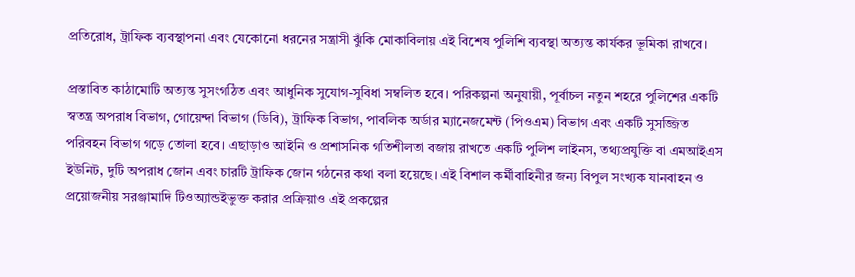প্রতিরোধ, ট্রাফিক ব্যবস্থাপনা এবং যেকোনো ধরনের সন্ত্রাসী ঝুঁকি মোকাবিলায় এই বিশেষ পুলিশি ব্যবস্থা অত্যন্ত কার্যকর ভূমিকা রাখবে।

প্রস্তাবিত কাঠামোটি অত্যন্ত সুসংগঠিত এবং আধুনিক সুযোগ-সুবিধা সম্বলিত হবে। পরিকল্পনা অনুযায়ী, পূর্বাচল নতুন শহরে পুলিশের একটি স্বতন্ত্র অপরাধ বিভাগ, গোয়েন্দা বিভাগ (ডিবি), ট্রাফিক বিভাগ, পাবলিক অর্ডার ম্যানেজমেন্ট (পিওএম) বিভাগ এবং একটি সুসজ্জিত পরিবহন বিভাগ গড়ে তোলা হবে। এছাড়াও আইনি ও প্রশাসনিক গতিশীলতা বজায় রাখতে একটি পুলিশ লাইনস, তথ্যপ্রযুক্তি বা এমআইএস ইউনিট, দুটি অপরাধ জোন এবং চারটি ট্রাফিক জোন গঠনের কথা বলা হয়েছে। এই বিশাল কর্মীবাহিনীর জন্য বিপুল সংখ্যক যানবাহন ও প্রয়োজনীয় সরঞ্জামাদি টিওঅ্যান্ডইভুক্ত করার প্রক্রিয়াও এই প্রকল্পের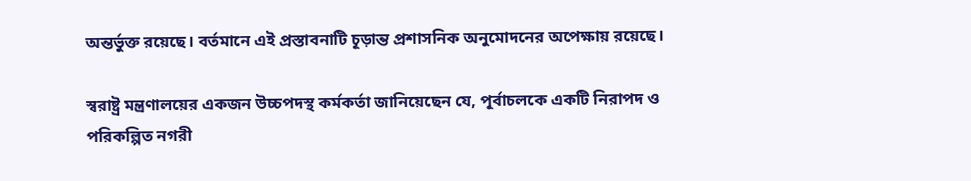অন্তর্ভুক্ত রয়েছে। বর্তমানে এই প্রস্তাবনাটি চূড়ান্ত প্রশাসনিক অনুমোদনের অপেক্ষায় রয়েছে।

স্বরাষ্ট্র মন্ত্রণালয়ের একজন উচ্চপদস্থ কর্মকর্তা জানিয়েছেন যে, পূর্বাচলকে একটি নিরাপদ ও পরিকল্পিত নগরী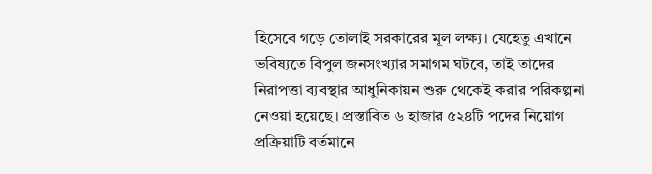হিসেবে গড়ে তোলাই সরকারের মূল লক্ষ্য। যেহেতু এখানে ভবিষ্যতে বিপুল জনসংখ্যার সমাগম ঘটবে, তাই তাদের নিরাপত্তা ব্যবস্থার আধুনিকায়ন শুরু থেকেই করার পরিকল্পনা নেওয়া হয়েছে। প্রস্তাবিত ৬ হাজার ৫২৪টি পদের নিয়োগ প্রক্রিয়াটি বর্তমানে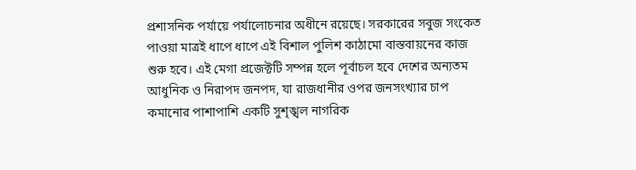প্রশাসনিক পর্যায়ে পর্যালোচনার অধীনে রয়েছে। সরকারের সবুজ সংকেত পাওয়া মাত্রই ধাপে ধাপে এই বিশাল পুলিশ কাঠামো বাস্তবায়নের কাজ শুরু হবে। এই মেগা প্রজেক্টটি সম্পন্ন হলে পূর্বাচল হবে দেশের অন্যতম আধুনিক ও নিরাপদ জনপদ, যা রাজধানীর ওপর জনসংখ্যার চাপ কমানোর পাশাপাশি একটি সুশৃঙ্খল নাগরিক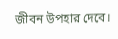জীবন উপহার দেবে।